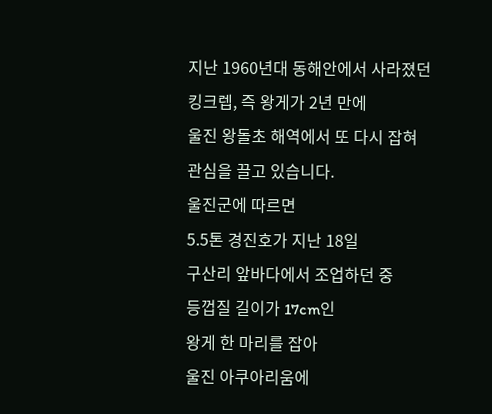지난 1960년대 동해안에서 사라졌던
킹크렙, 즉 왕게가 2년 만에
울진 왕돌초 해역에서 또 다시 잡혀
관심을 끌고 있습니다.
울진군에 따르면
5.5톤 경진호가 지난 18일
구산리 앞바다에서 조업하던 중
등껍질 길이가 17cm인
왕게 한 마리를 잡아
울진 아쿠아리움에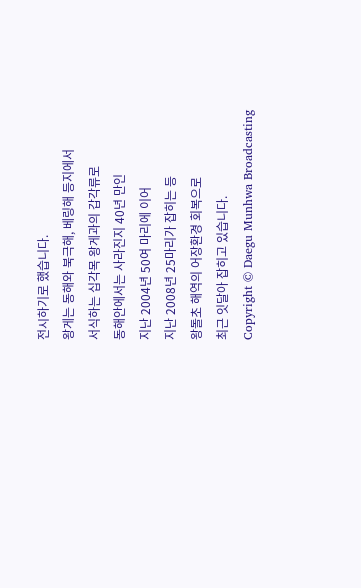전시하기로 했습니다.
왕게는 동해와 북극해, 베링해 등지에서
서식하는 십각목 왕게과의 갑각류로
동해안에서는 사라진지 40년 만인
지난 2004년 50여 마리에 이어
지난 2008년 25마리가 잡히는 등
왕돌초 해역의 어장환경 회복으로
최근 잇달아 잡히고 있습니다.
Copyright © Daegu Munhwa Broadcasting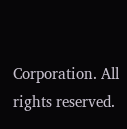Corporation. All rights reserved.